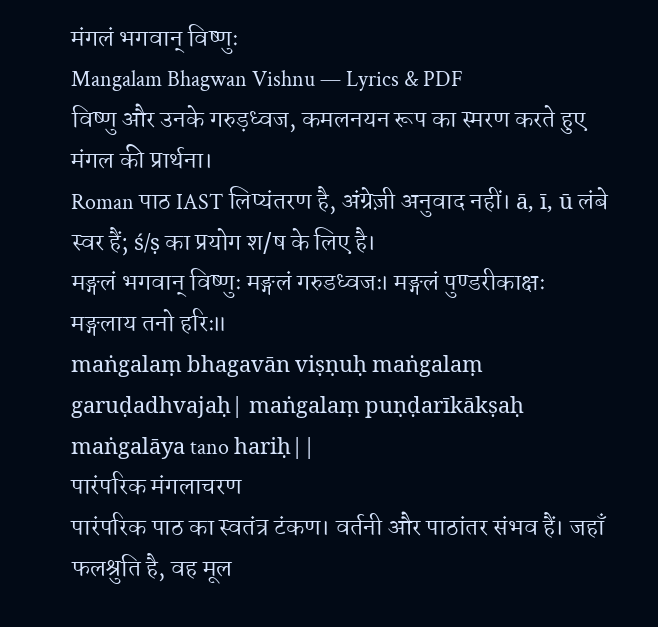मंगलं भगवान् विष्णुः
Mangalam Bhagwan Vishnu — Lyrics & PDF
विष्णु और उनके गरुड़ध्वज, कमलनयन रूप का स्मरण करते हुए मंगल की प्रार्थना।
Roman पाठ IAST लिप्यंतरण है, अंग्रेज़ी अनुवाद नहीं। ā, ī, ū लंबे स्वर हैं; ś/ṣ का प्रयोग श/ष के लिए है।
मङ्गलं भगवान् विष्णुः मङ्गलं गरुडध्वजः। मङ्गलं पुण्डरीकाक्षः मङ्गलाय तनो हरिः॥
maṅgalaṃ bhagavān viṣṇuḥ maṅgalaṃ garuḍadhvajaḥ| maṅgalaṃ puṇḍarīkākṣaḥ maṅgalāya tano hariḥ||
पारंपरिक मंगलाचरण
पारंपरिक पाठ का स्वतंत्र टंकण। वर्तनी और पाठांतर संभव हैं। जहाँ फलश्रुति है, वह मूल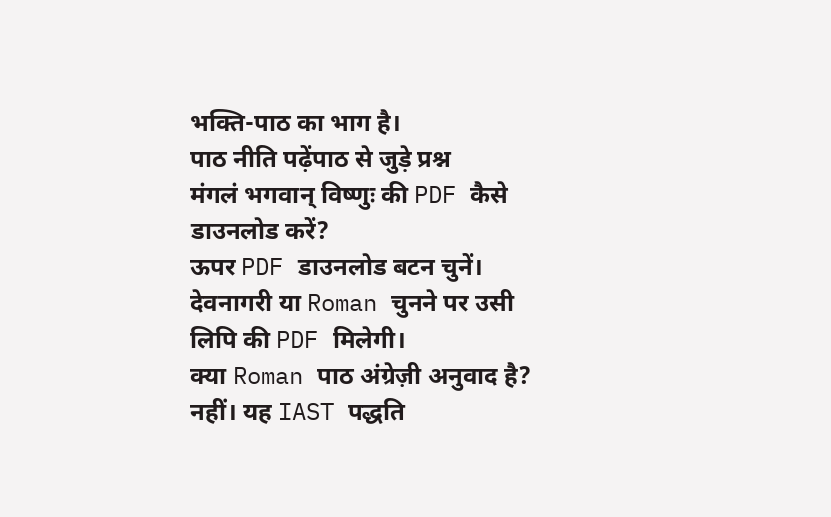भक्ति-पाठ का भाग है।
पाठ नीति पढ़ेंपाठ से जुड़े प्रश्न
मंगलं भगवान् विष्णुः की PDF कैसे डाउनलोड करें?
ऊपर PDF डाउनलोड बटन चुनें। देवनागरी या Roman चुनने पर उसी लिपि की PDF मिलेगी।
क्या Roman पाठ अंग्रेज़ी अनुवाद है?
नहीं। यह IAST पद्धति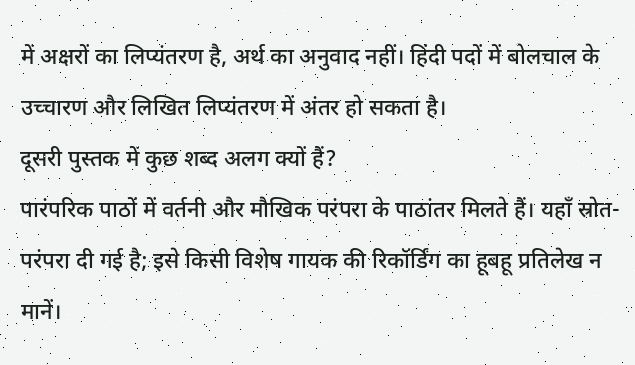में अक्षरों का लिप्यंतरण है, अर्थ का अनुवाद नहीं। हिंदी पदों में बोलचाल के उच्चारण और लिखित लिप्यंतरण में अंतर हो सकता है।
दूसरी पुस्तक में कुछ शब्द अलग क्यों हैं?
पारंपरिक पाठों में वर्तनी और मौखिक परंपरा के पाठांतर मिलते हैं। यहाँ स्रोत-परंपरा दी गई है; इसे किसी विशेष गायक की रिकॉर्डिंग का हूबहू प्रतिलेख न मानें।